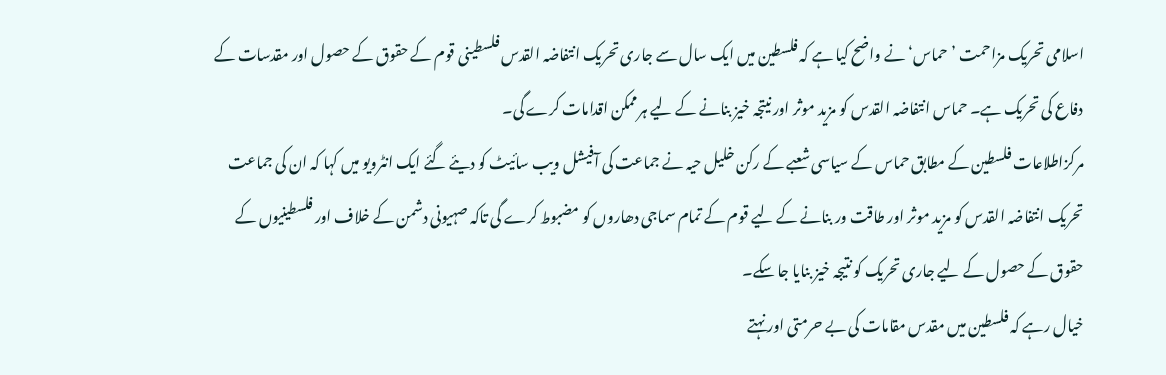اسلامی تحریک مزاحمت ’حماس‘ نے واضح کیا ہے کہ فلسطین میں ایک سال سے جاری تحریک انتفاضہ القدس فلسطینی قوم کے حقوق کے حصول اور مقدسات کے دفاع کی تحریک ہے۔ حماس انتفاضہ القدس کو مزید موثر اور نیتجہ خیز بنانے کے لیے ہرممکن اقدامات کرے گی۔
مرکزاطلاعات فلسطین کے مطابق حماس کے سیاسی شعبے کے رکن خلیل حیہ نے جماعت کی آفیشل ویب سائیٹ کو دیئے گئے ایک انٹرویو میں کہا کہ ان کی جماعت تحریک انتفاضہ القدس کو مزید موثر اور طاقت ور بنانے کے لیے قوم کے تمام سماجی دھاروں کو مضبوط کرے گی تاکہ صہیونی دشمن کے خلاف اور فلسطینیوں کے حقوق کے حصول کے لیے جاری تحریک کو نتیجہ خیز بنایا جا سکے۔
خیال رہے کہ فلسطین میں مقدس مقامات کی بے حرمتی اور نہتے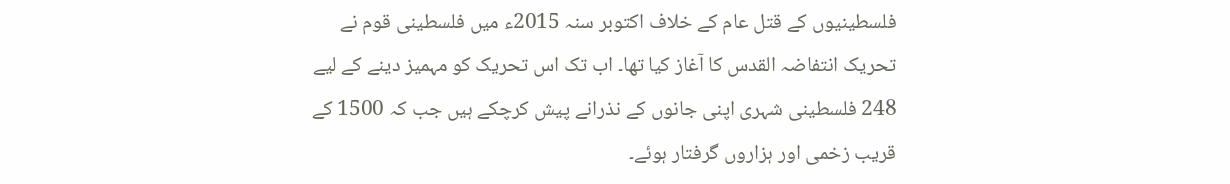فلسطینیوں کے قتل عام کے خلاف اکتوبر سنہ 2015ء میں فلسطینی قوم نے تحریک انتفاضہ القدس کا آغاز کیا تھا۔ اب تک اس تحریک کو مہمیز دینے کے لیے 248 فلسطینی شہری اپنی جانوں کے نذرانے پیش کرچکے ہیں جب کہ 1500 کے قریب زخمی اور ہزاروں گرفتار ہوئے۔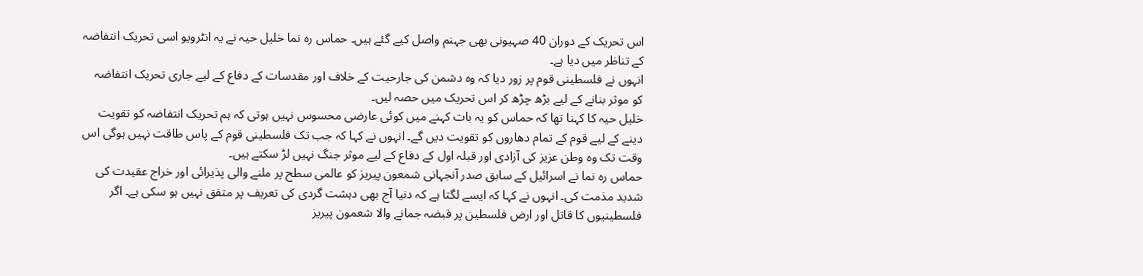اس تحریک کے دوران 40 صہیونی بھی جہنم واصل کیے گئے ہیں۔ حماس رہ نما خلیل حیہ نے یہ انٹرویو اسی تحریک انتفاضہ کے تناظر میں دیا ہے۔
انہوں نے فلسطینی قوم پر زور دیا کہ وہ دشمن کی جارحیت کے خلاف اور مقدسات کے دفاع کے لیے جاری تحریک انتفاضہ کو موثر بنانے کے لیے بڑھ چڑھ کر اس تحریک میں حصہ لیں۔
خلیل حیہ کا کہنا تھا کہ حماس کو یہ بات کہنے میں کوئی عارضی محسوس نہیں ہوتی کہ ہم تحریک انتفاضہ کو تقویت دینے کے لیے قوم کے تمام دھاروں کو تقویت دیں گے۔ انہوں نے کہا کہ جب تک فلسطینی قوم کے پاس طاقت نہیں ہوگی اس وقت تک وہ وطن عزیز کی آزادی اور قبلہ اول کے دفاع کے لیے موثر جنگ نہیں لڑ سکتے ہیں۔
حماس رہ نما نے اسرائیل کے سابق صدر آنجہانی شمعون پیریز کو عالمی سطح پر ملنے والی پذیرائی اور خراج عقیدت کی شدید مذمت کی۔ انہوں نے کہا کہ ایسے لگتا ہے کہ دنیا آج بھی دہشت گردی کی تعریف پر متفق نہیں ہو سکی ہے۔ اگر فلسطینیوں کا قاتل اور ارض فلسطین پر قبضہ جمانے والا شعمون پیریز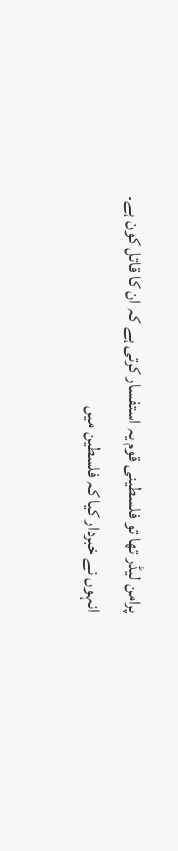پرامن لیڈر تھا تو فلسطینی قوم یہ استفسار کرتی ہے کہ ان کا قاتل کون ہے۔
انہوں نے خبردار کیا کہ فلسطین میں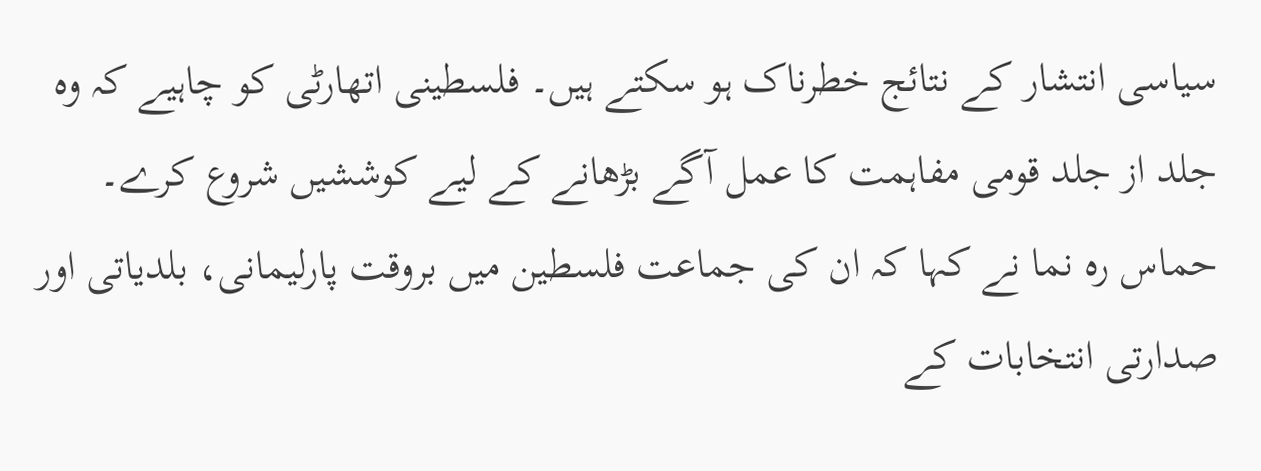سیاسی انتشار کے نتائج خطرناک ہو سکتے ہیں۔ فلسطینی اتھارٹی کو چاہیے کہ وہ جلد از جلد قومی مفاہمت کا عمل آگے بڑھانے کے لیے کوششیں شروع کرے۔
حماس رہ نما نے کہا کہ ان کی جماعت فلسطین میں بروقت پارلیمانی، بلدیاتی اور صدارتی انتخابات کے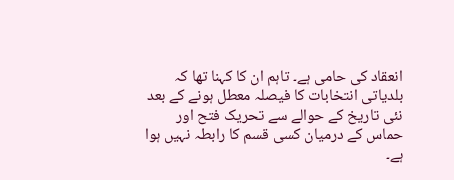انعقاد کی حامی ہے۔ تاہم ان کا کہنا تھا کہ بلدیاتی انتخابات کا فیصلہ معطل ہونے کے بعد نئی تاریخ کے حوالے سے تحریک فتح اور حماس کے درمیان کسی قسم کا رابطہ نہیں ہوا ہے۔